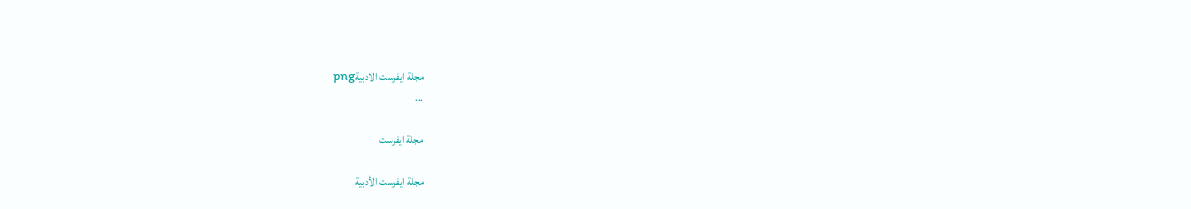مجلة ايفرست الادبيةpng
...

مجلة ايفرست

مجلة ايفرست الأدبية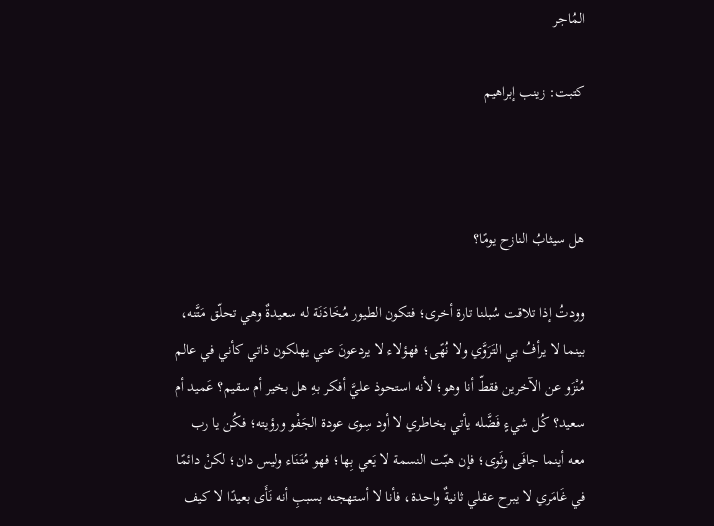المُاجر

كتبت: زينب إبراهيم



هل سيثابُ النازح يومًا؟

وودتُ إذا تلاقت سُبلنا تارة أخرى؛ فتكون الطيور مُخَادَنَة له سعيدةٌ وهي تحلّق مَتَّنه، بينما لا يرأفُ بي التَرَوَّي ولا نُهًى؛ فهؤلاء لا يردعونَ عني يهلكون ذاتي كأني في عالم مُنْزَو عن الآخرين فقطّ أنا وهو؛ لأنه استحوذ عليَّ أفكر بهِ هل بخير أم سقيم؟ عَميد أم سعيد؟ كُل شيءٍ فَضَّله يأتي بخاطري لا أود سِوى عودة الجَفْو ورؤيته؛ فكُن يا رب معه أينما جافَى وثَوى؛ فإن هبّت النسمة لا يَعي بِها؛ فهو مُتَنَاء وليس دان؛ لكنْ دائمًا في غَامَري لا يبرح عقلي ثانيةٌ واحدة، فأنا لا أستهجنه بسببِ أنه نَأَى بعيدًا لا كيف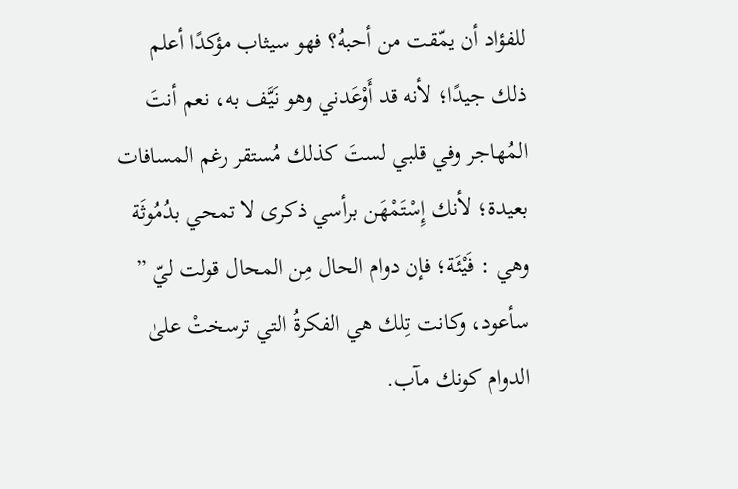للفؤاد أن يمّقت من أحبهُ؟ فهو سيثاب مؤكدًا أعلم ذلك جيدًا؛ لأنه قد أَوْعَدني وهو نَيَّف به، نعم أنتَ المُهاجر وفي قلبي لستَ كذلك مُستقر رغم المسافات بعيدة؛ لأنك إِسْتَمْهَن برأسي ذكرى لا تمحي بدُمُوثَة وهي : فَيْئَة؛ فإن دوام الحال مِن المحال قولت ليّ ” سأعود، وكانت تِلك هي الفكرةُ التي ترسختْ علىٰ الدوام كونك مآب.